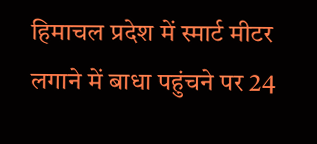हिमाचल प्रदेश में स्मार्ट मीटर लगाने में बाधा पहुंचने पर 24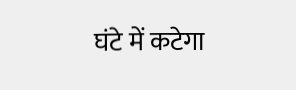घंटे में कटेगा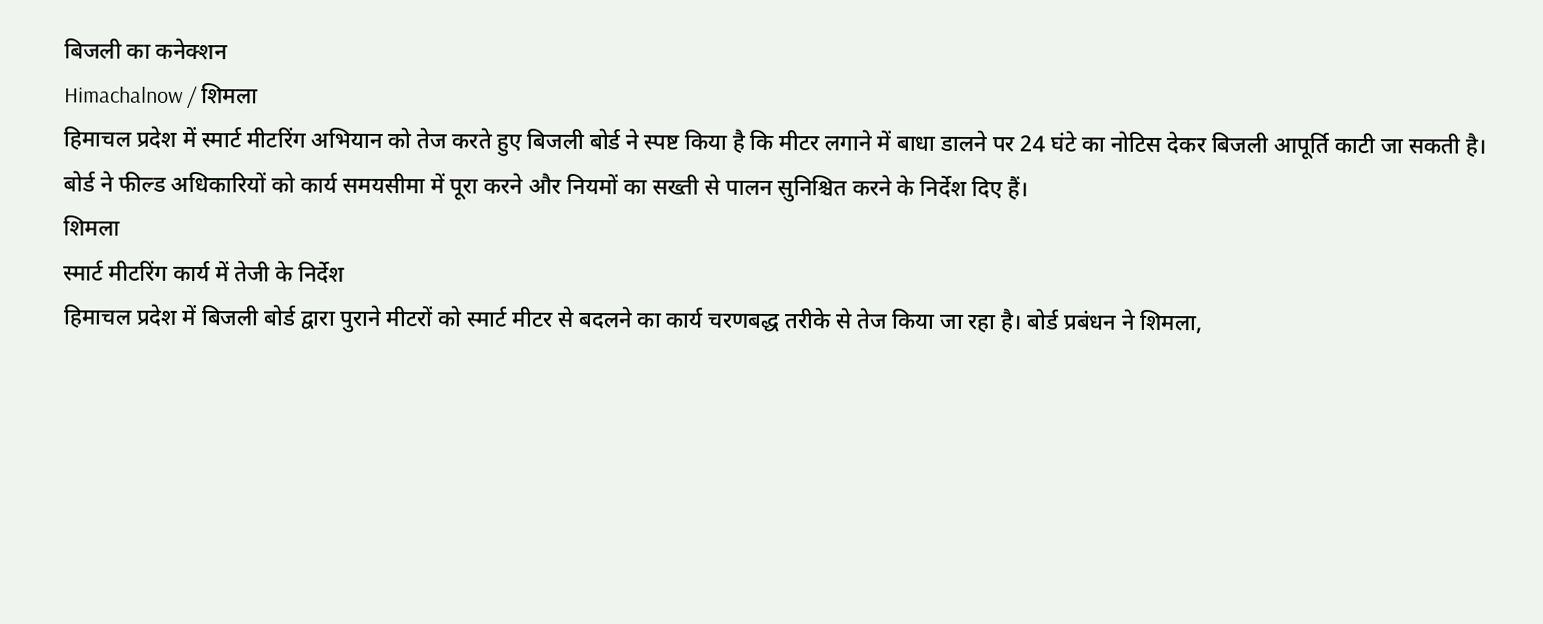बिजली का कनेक्शन
Himachalnow / शिमला
हिमाचल प्रदेश में स्मार्ट मीटरिंग अभियान को तेज करते हुए बिजली बोर्ड ने स्पष्ट किया है कि मीटर लगाने में बाधा डालने पर 24 घंटे का नोटिस देकर बिजली आपूर्ति काटी जा सकती है। बोर्ड ने फील्ड अधिकारियों को कार्य समयसीमा में पूरा करने और नियमों का सख्ती से पालन सुनिश्चित करने के निर्देश दिए हैं।
शिमला
स्मार्ट मीटरिंग कार्य में तेजी के निर्देश
हिमाचल प्रदेश में बिजली बोर्ड द्वारा पुराने मीटरों को स्मार्ट मीटर से बदलने का कार्य चरणबद्ध तरीके से तेज किया जा रहा है। बोर्ड प्रबंधन ने शिमला,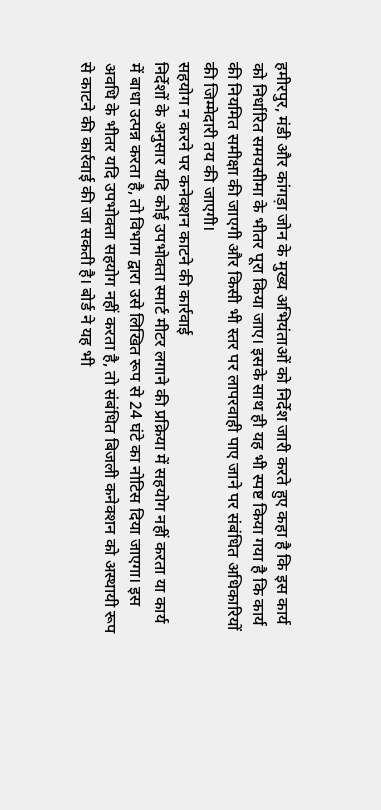हमीरपुर, मंडी और कांगड़ा जोन के मुख्य अभियंताओं को निर्देश जारी करते हुए कहा है कि इस कार्य को निर्धारित समयसीमा के भीतर पूरा किया जाए। इसके साथ ही यह भी स्पष्ट किया गया है कि कार्य की नियमित समीक्षा की जाएगी और किसी भी स्तर पर लापरवाही पाए जाने पर संबंधित अधिकारियों की जिम्मेदारी तय की जाएगी।
सहयोग न करने पर कनेक्शन काटने की कार्रवाई
निर्देशों के अनुसार यदि कोई उपभोक्ता स्मार्ट मीटर लगाने की प्रक्रिया में सहयोग नहीं करता या कार्य में बाधा उत्पन्न करता है, तो विभाग द्वारा उसे लिखित रूप से 24 घंटे का नोटिस दिया जाएगा। इस अवधि के भीतर यदि उपभोक्ता सहयोग नहीं करता है, तो संबंधित बिजली कनेक्शन को अस्थायी रूप से काटने की कार्रवाई की जा सकती है। बोर्ड ने यह भी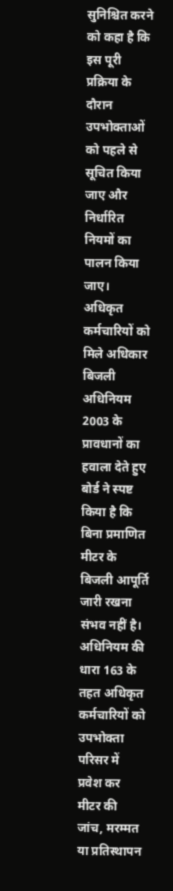सुनिश्चित करने को कहा है कि इस पूरी प्रक्रिया के दौरान उपभोक्ताओं को पहले से सूचित किया जाए और निर्धारित नियमों का पालन किया जाए।
अधिकृत कर्मचारियों को मिले अधिकार
बिजली अधिनियम 2003 के प्रावधानों का हवाला देते हुए बोर्ड ने स्पष्ट किया है कि बिना प्रमाणित मीटर के बिजली आपूर्ति जारी रखना संभव नहीं है। अधिनियम की धारा 163 के तहत अधिकृत कर्मचारियों को उपभोक्ता परिसर में प्रवेश कर मीटर की जांच, मरम्मत या प्रतिस्थापन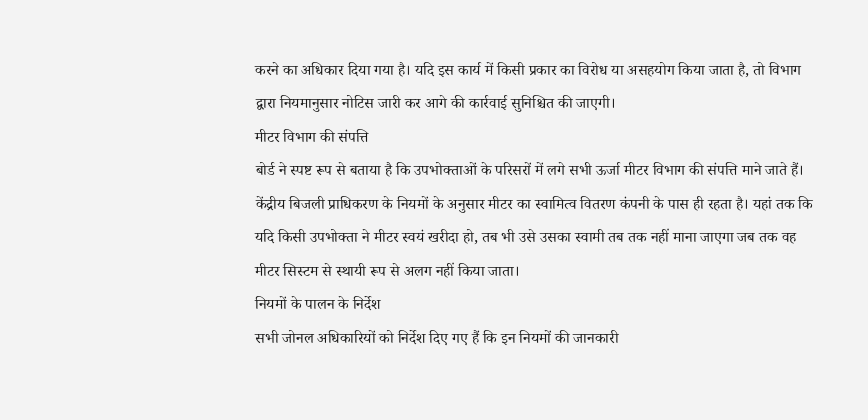करने का अधिकार दिया गया है। यदि इस कार्य में किसी प्रकार का विरोध या असहयोग किया जाता है, तो विभाग द्वारा नियमानुसार नोटिस जारी कर आगे की कार्रवाई सुनिश्चित की जाएगी।
मीटर विभाग की संपत्ति
बोर्ड ने स्पष्ट रूप से बताया है कि उपभोक्ताओं के परिसरों में लगे सभी ऊर्जा मीटर विभाग की संपत्ति माने जाते हैं। केंद्रीय बिजली प्राधिकरण के नियमों के अनुसार मीटर का स्वामित्व वितरण कंपनी के पास ही रहता है। यहां तक कि यदि किसी उपभोक्ता ने मीटर स्वयं खरीदा हो, तब भी उसे उसका स्वामी तब तक नहीं माना जाएगा जब तक वह मीटर सिस्टम से स्थायी रूप से अलग नहीं किया जाता।
नियमों के पालन के निर्देश
सभी जोनल अधिकारियों को निर्देश दिए गए हैं कि इन नियमों की जानकारी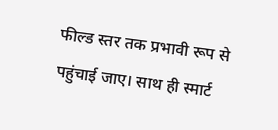फील्ड स्तर तक प्रभावी रूप से पहुंचाई जाए। साथ ही स्मार्ट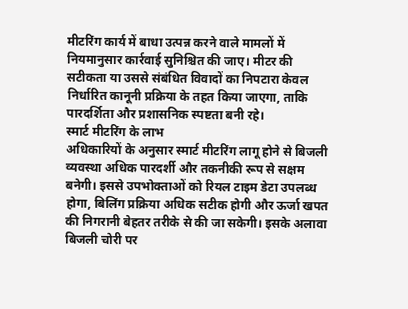मीटरिंग कार्य में बाधा उत्पन्न करने वाले मामलों में नियमानुसार कार्रवाई सुनिश्चित की जाए। मीटर की सटीकता या उससे संबंधित विवादों का निपटारा केवल निर्धारित कानूनी प्रक्रिया के तहत किया जाएगा, ताकि पारदर्शिता और प्रशासनिक स्पष्टता बनी रहे।
स्मार्ट मीटरिंग के लाभ
अधिकारियों के अनुसार स्मार्ट मीटरिंग लागू होने से बिजली व्यवस्था अधिक पारदर्शी और तकनीकी रूप से सक्षम बनेगी। इससे उपभोक्ताओं को रियल टाइम डेटा उपलब्ध होगा, बिलिंग प्रक्रिया अधिक सटीक होगी और ऊर्जा खपत की निगरानी बेहतर तरीके से की जा सकेगी। इसके अलावा बिजली चोरी पर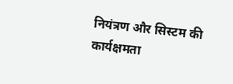नियंत्रण और सिस्टम की कार्यक्षमता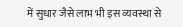में सुधार जैसे लाभ भी इस व्यवस्था से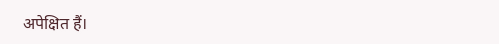अपेक्षित हैं।